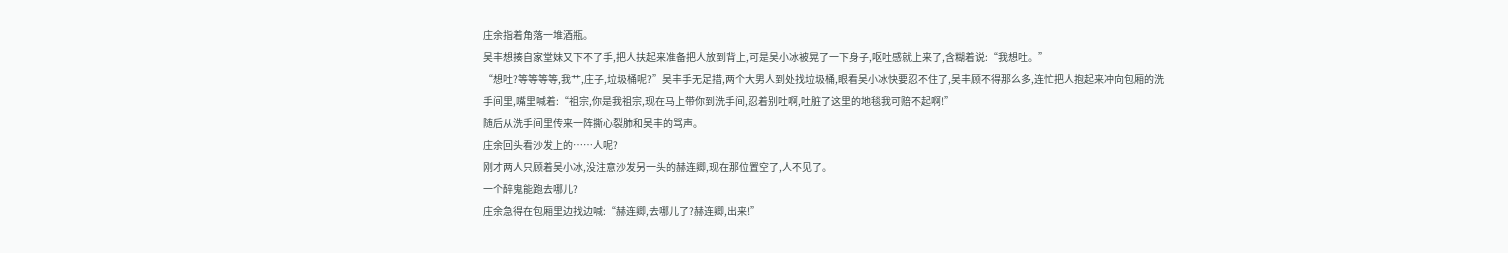庄余指着角落一堆酒瓶。
吴丰想揍自家堂妹又下不了手,把人扶起来准备把人放到背上,可是吴小冰被晃了一下身子,呕吐感就上来了,含糊着说:“我想吐。”
“想吐?等等等等,我艹,庄子,垃圾桶呢?”吴丰手无足措,两个大男人到处找垃圾桶,眼看吴小冰快要忍不住了,吴丰顾不得那么多,连忙把人抱起来冲向包厢的洗手间里,嘴里喊着:“祖宗,你是我祖宗,现在马上带你到洗手间,忍着别吐啊,吐脏了这里的地毯我可赔不起啊!”
随后从洗手间里传来一阵撕心裂肺和吴丰的骂声。
庄余回头看沙发上的……人呢?
刚才两人只顾着吴小冰,没注意沙发另一头的赫连卿,现在那位置空了,人不见了。
一个醉鬼能跑去哪儿?
庄余急得在包厢里边找边喊:“赫连卿,去哪儿了?赫连卿,出来!”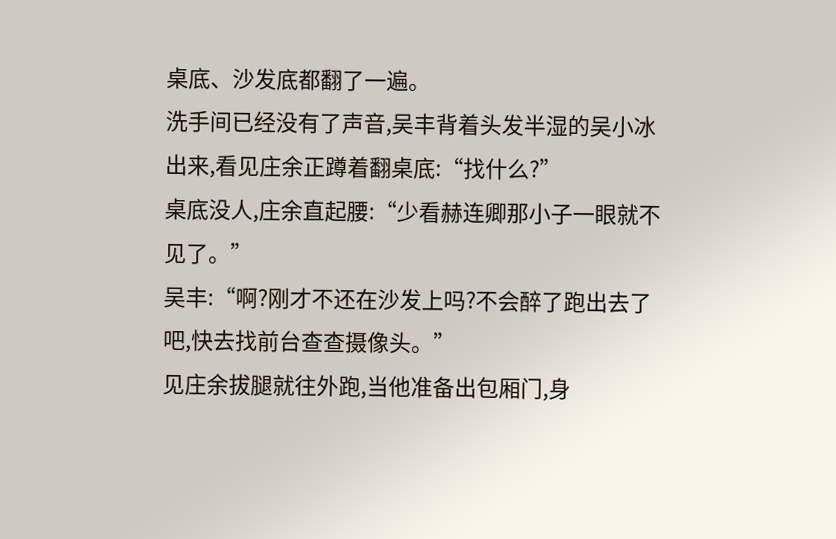桌底、沙发底都翻了一遍。
洗手间已经没有了声音,吴丰背着头发半湿的吴小冰出来,看见庄余正蹲着翻桌底:“找什么?”
桌底没人,庄余直起腰:“少看赫连卿那小子一眼就不见了。”
吴丰:“啊?刚才不还在沙发上吗?不会醉了跑出去了吧,快去找前台查查摄像头。”
见庄余拔腿就往外跑,当他准备出包厢门,身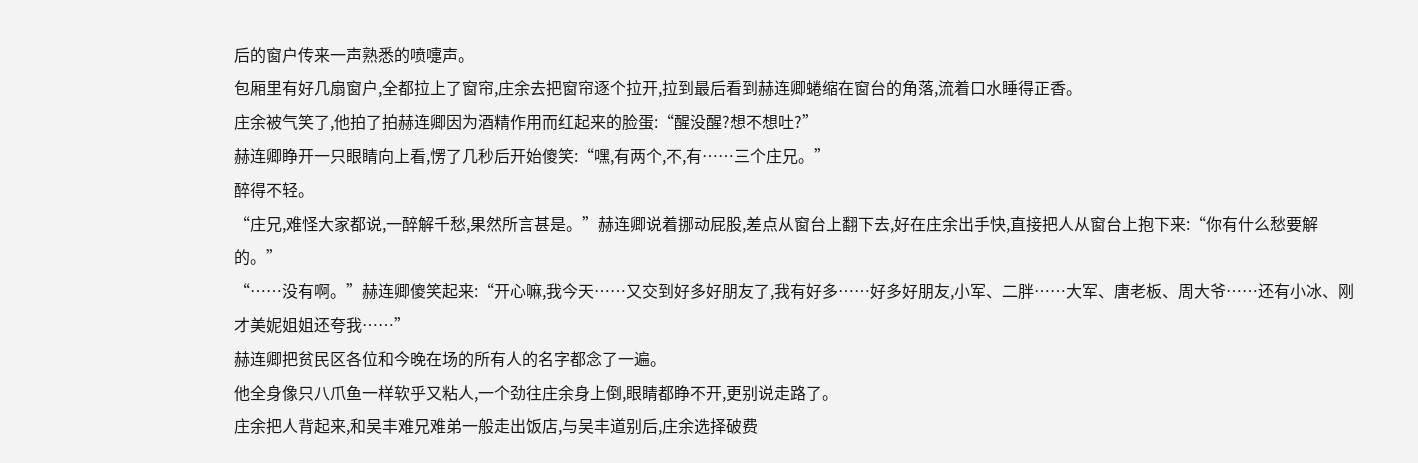后的窗户传来一声熟悉的喷嚏声。
包厢里有好几扇窗户,全都拉上了窗帘,庄余去把窗帘逐个拉开,拉到最后看到赫连卿蜷缩在窗台的角落,流着口水睡得正香。
庄余被气笑了,他拍了拍赫连卿因为酒精作用而红起来的脸蛋:“醒没醒?想不想吐?”
赫连卿睁开一只眼睛向上看,愣了几秒后开始傻笑:“嘿,有两个,不,有……三个庄兄。”
醉得不轻。
“庄兄,难怪大家都说,一醉解千愁,果然所言甚是。”赫连卿说着挪动屁股,差点从窗台上翻下去,好在庄余出手快,直接把人从窗台上抱下来:“你有什么愁要解的。”
“……没有啊。”赫连卿傻笑起来:“开心嘛,我今天……又交到好多好朋友了,我有好多……好多好朋友,小军、二胖……大军、唐老板、周大爷……还有小冰、刚才美妮姐姐还夸我……”
赫连卿把贫民区各位和今晚在场的所有人的名字都念了一遍。
他全身像只八爪鱼一样软乎又粘人,一个劲往庄余身上倒,眼睛都睁不开,更别说走路了。
庄余把人背起来,和吴丰难兄难弟一般走出饭店,与吴丰道别后,庄余选择破费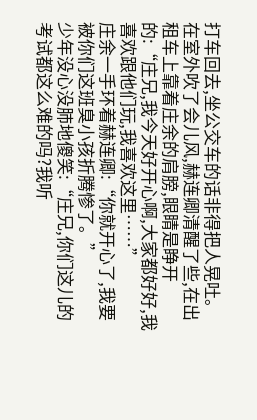打车回去,坐公交车的话非得把人晃吐。
在室外吹了会儿风,赫连卿清醒了些,在出租车上靠着庄余的肩膀,眼睛是睁开的:“庄兄,我今天好开心啊,大家都好好,我喜欢跟他们玩,我喜欢这里……”
庄余一手环着赫连卿:“你就开心了,我要被你们这班臭小孩折腾惨了。”
少年没心没肺地傻笑:“庄兄,你们这儿的考试都这么难的吗?我听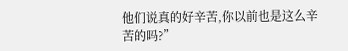他们说真的好辛苦,你以前也是这么辛苦的吗?”